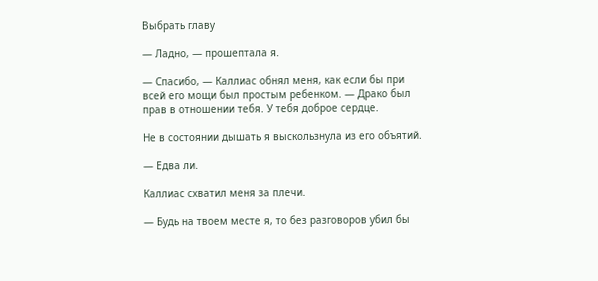Выбрать главу

— Ладно, — прошептала я.

— Спасибо, — Каллиас обнял меня, как если бы при всей его мощи был простым ребенком. — Драко был прав в отношении тебя. У тебя доброе сердце.

Не в состоянии дышать я выскользнула из его объятий.

— Едва ли.

Каллиас схватил меня за плечи.

— Будь на твоем месте я, то без разговоров убил бы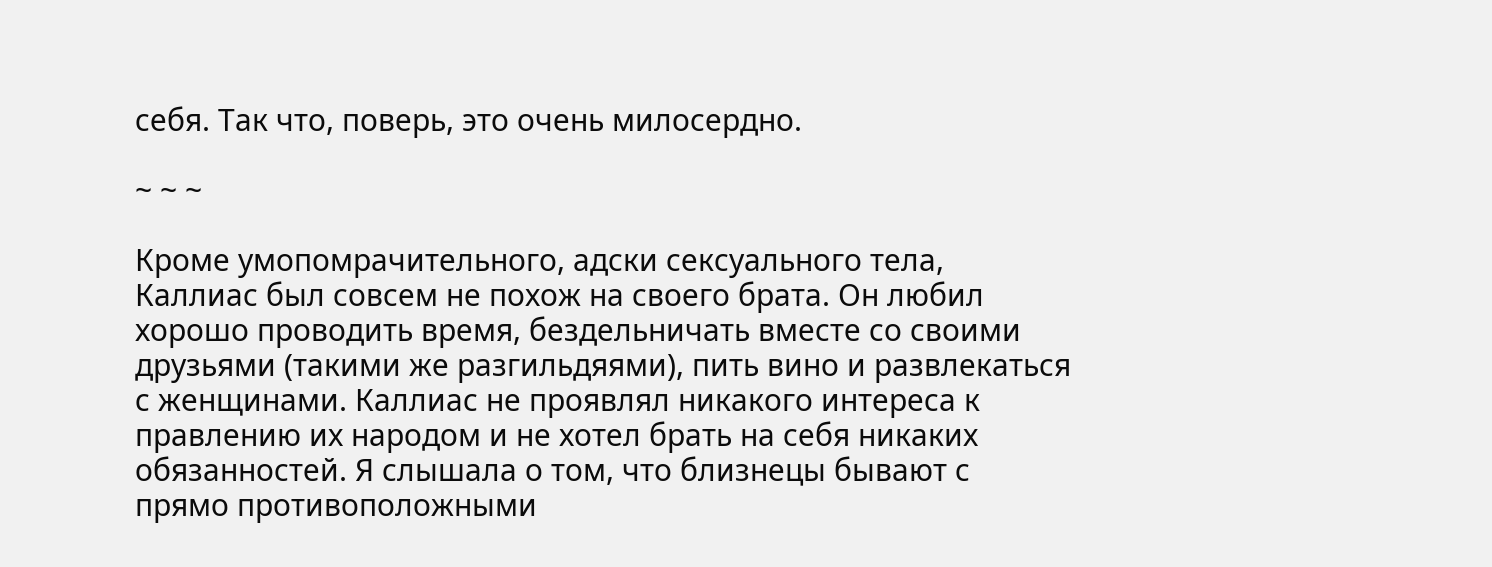себя. Так что, поверь, это очень милосердно.

~ ~ ~

Кроме умопомрачительного, адски сексуального тела, Каллиас был совсем не похож на своего брата. Он любил хорошо проводить время, бездельничать вместе со своими друзьями (такими же разгильдяями), пить вино и развлекаться с женщинами. Каллиас не проявлял никакого интереса к правлению их народом и не хотел брать на себя никаких обязанностей. Я слышала о том, что близнецы бывают с прямо противоположными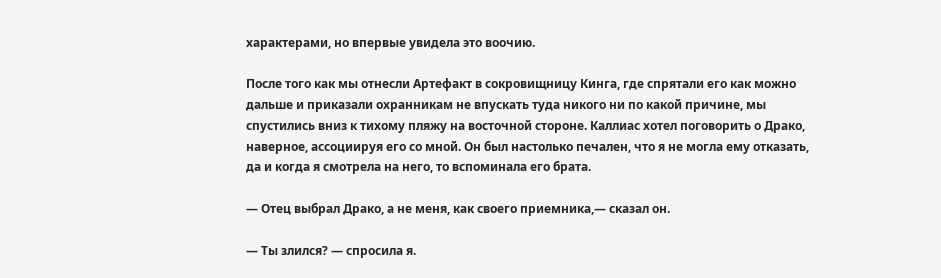характерами, но впервые увидела это воочию.

После того как мы отнесли Артефакт в сокровищницу Кинга, где спрятали его как можно дальше и приказали охранникам не впускать туда никого ни по какой причине, мы спустились вниз к тихому пляжу на восточной стороне. Каллиас хотел поговорить о Драко, наверное, ассоциируя его со мной. Он был настолько печален, что я не могла ему отказать, да и когда я смотрела на него, то вспоминала его брата.

— Отец выбрал Драко, а не меня, как своего приемника,— сказал он.

— Ты злился? — спросила я.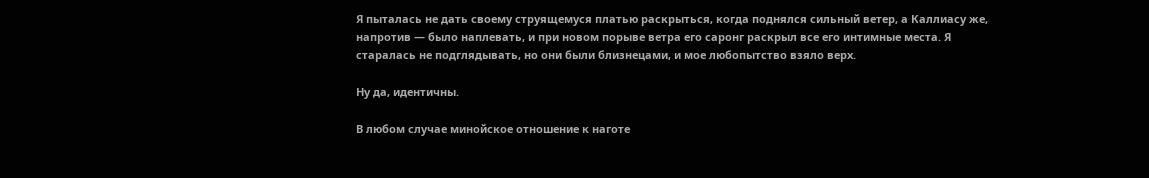Я пыталась не дать своему струящемуся платью раскрыться, когда поднялся сильный ветер, а Каллиасу же, напротив — было наплевать, и при новом порыве ветра его саронг раскрыл все его интимные места. Я старалась не подглядывать, но они были близнецами, и мое любопытство взяло верх.

Ну да, идентичны.

В любом случае минойское отношение к наготе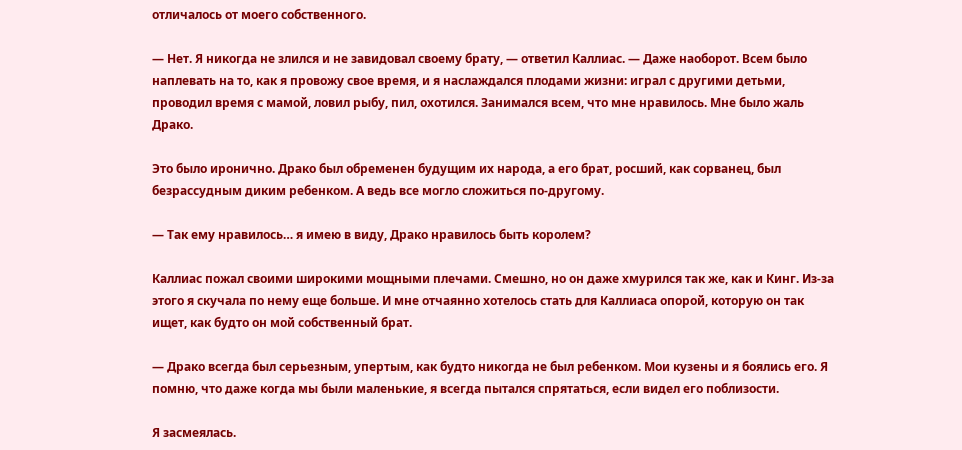отличалось от моего собственного.

— Нет. Я никогда не злился и не завидовал своему брату, — ответил Каллиас. — Даже наоборот. Всем было наплевать на то, как я провожу свое время, и я наслаждался плодами жизни: играл с другими детьми, проводил время с мамой, ловил рыбу, пил, охотился. Занимался всем, что мне нравилось. Мне было жаль Драко.

Это было иронично. Драко был обременен будущим их народа, а его брат, росший, как сорванец, был безрассудным диким ребенком. А ведь все могло сложиться по-другому.

— Так ему нравилось… я имею в виду, Драко нравилось быть королем?

Каллиас пожал своими широкими мощными плечами. Смешно, но он даже хмурился так же, как и Кинг. Из-за этого я скучала по нему еще больше. И мне отчаянно хотелось стать для Каллиаса опорой, которую он так ищет, как будто он мой собственный брат.

— Драко всегда был серьезным, упертым, как будто никогда не был ребенком. Мои кузены и я боялись его. Я помню, что даже когда мы были маленькие, я всегда пытался спрятаться, если видел его поблизости.

Я засмеялась.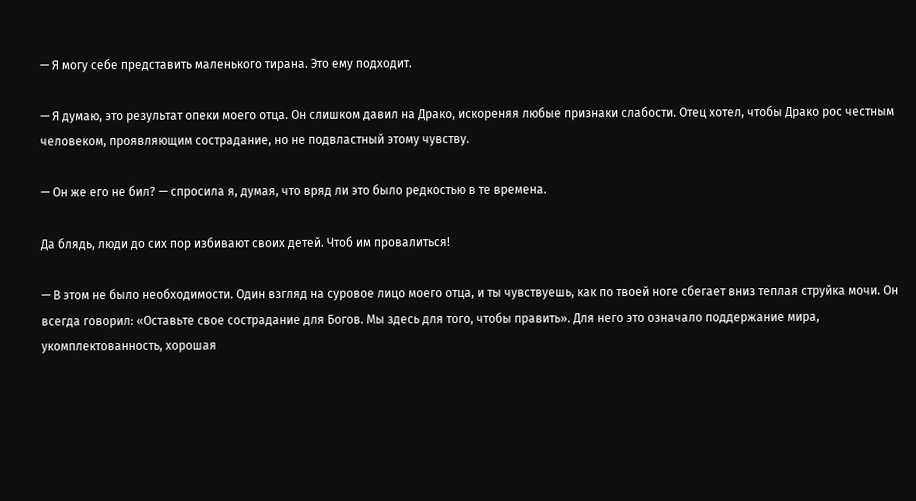— Я могу себе представить маленького тирана. Это ему подходит.

— Я думаю, это результат опеки моего отца. Он слишком давил на Драко, искореняя любые признаки слабости. Отец хотел, чтобы Драко рос честным человеком, проявляющим сострадание, но не подвластный этому чувству.

— Он же его не бил? — спросила я, думая, что вряд ли это было редкостью в те времена.

Да блядь, люди до сих пор избивают своих детей. Чтоб им провалиться!

— В этом не было необходимости. Один взгляд на суровое лицо моего отца, и ты чувствуешь, как по твоей ноге сбегает вниз теплая струйка мочи. Он всегда говорил: «Оставьте свое сострадание для Богов. Мы здесь для того, чтобы править». Для него это означало поддержание мира, укомплектованность, хорошая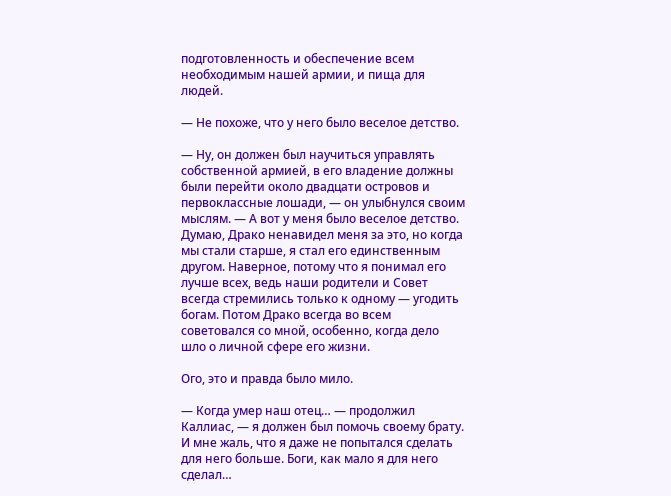подготовленность и обеспечение всем необходимым нашей армии, и пища для людей.

— Не похоже, что у него было веселое детство.

— Ну, он должен был научиться управлять собственной армией, в его владение должны были перейти около двадцати островов и первоклассные лошади, — он улыбнулся своим мыслям. — А вот у меня было веселое детство. Думаю, Драко ненавидел меня за это, но когда мы стали старше, я стал его единственным другом. Наверное, потому что я понимал его лучше всех, ведь наши родители и Совет всегда стремились только к одному — угодить богам. Потом Драко всегда во всем советовался со мной, особенно, когда дело шло о личной сфере его жизни.

Ого, это и правда было мило.

— Когда умер наш отец… — продолжил Каллиас, — я должен был помочь своему брату. И мне жаль, что я даже не попытался сделать для него больше. Боги, как мало я для него сделал…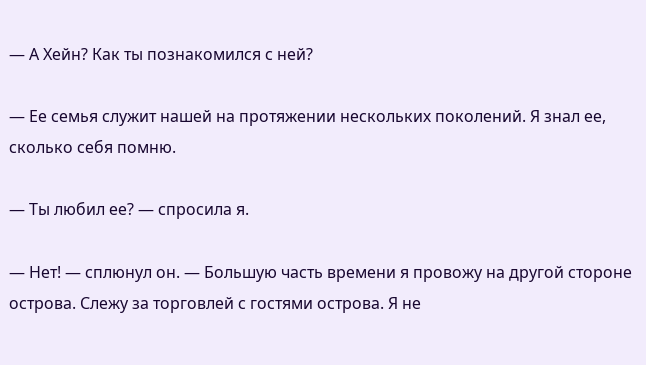— А Хейн? Как ты познакомился с ней?

— Ее семья служит нашей на протяжении нескольких поколений. Я знал ее, сколько себя помню.

— Ты любил ее? — спросила я.

— Нет! — сплюнул он. — Большую часть времени я провожу на другой стороне острова. Слежу за торговлей с гостями острова. Я не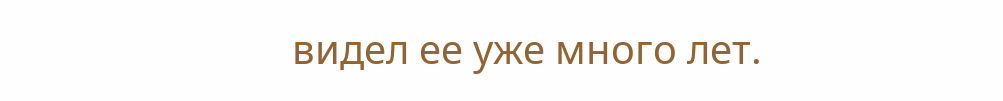видел ее уже много лет.